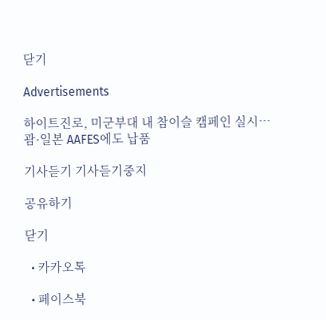닫기

Advertisements

하이트진로, 미군부대 내 참이슬 캠페인 실시…괌·일본 AAFES에도 납품

기사듣기 기사듣기중지

공유하기

닫기

  • 카카오톡

  • 페이스북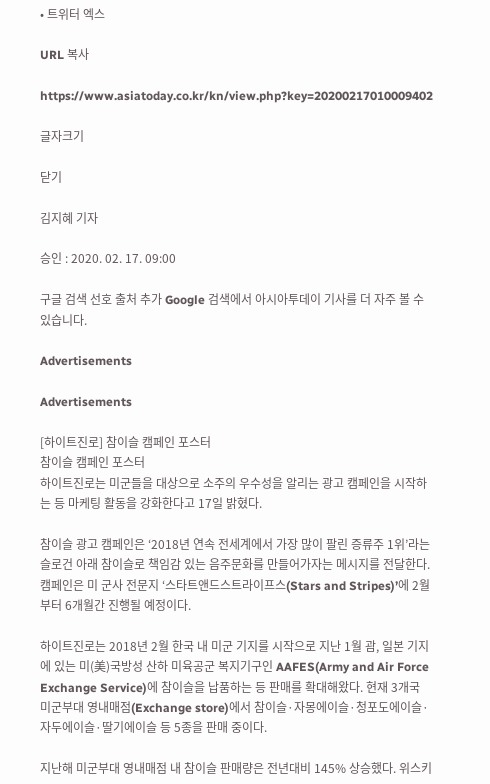• 트위터 엑스

URL 복사

https://www.asiatoday.co.kr/kn/view.php?key=20200217010009402

글자크기

닫기

김지혜 기자

승인 : 2020. 02. 17. 09:00

구글 검색 선호 출처 추가 Google 검색에서 아시아투데이 기사를 더 자주 볼 수 있습니다.

Advertisements

Advertisements

[하이트진로] 참이슬 캠페인 포스터
참이슬 캠페인 포스터
하이트진로는 미군들을 대상으로 소주의 우수성을 알리는 광고 캠페인을 시작하는 등 마케팅 활동을 강화한다고 17일 밝혔다.

참이슬 광고 캠페인은 ‘2018년 연속 전세계에서 가장 많이 팔린 증류주 1위’라는 슬로건 아래 참이슬로 책임감 있는 음주문화를 만들어가자는 메시지를 전달한다. 캠페인은 미 군사 전문지 ‘스타트앤드스트라이프스(Stars and Stripes)’에 2월부터 6개월간 진행될 예정이다.

하이트진로는 2018년 2월 한국 내 미군 기지를 시작으로 지난 1월 괌, 일본 기지에 있는 미(美)국방성 산하 미육공군 복지기구인 AAFES(Army and Air Force Exchange Service)에 참이슬을 납품하는 등 판매를 확대해왔다. 현재 3개국 미군부대 영내매점(Exchange store)에서 참이슬·자몽에이슬·청포도에이슬·자두에이슬·딸기에이슬 등 5종을 판매 중이다.

지난해 미군부대 영내매점 내 참이슬 판매량은 전년대비 145% 상승했다. 위스키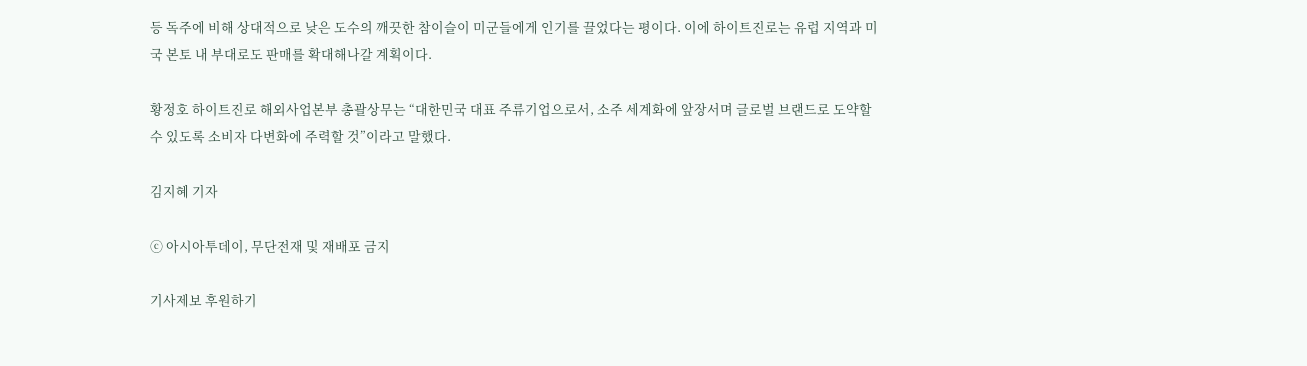등 독주에 비해 상대적으로 낮은 도수의 깨끗한 참이슬이 미군들에게 인기를 끌었다는 평이다. 이에 하이트진로는 유럽 지역과 미국 본토 내 부대로도 판매를 확대해나갈 계획이다.

황정호 하이트진로 해외사업본부 총괄상무는 “대한민국 대표 주류기업으로서, 소주 세계화에 앞장서며 글로벌 브랜드로 도약할 수 있도록 소비자 다변화에 주력할 것”이라고 말했다.

김지혜 기자

ⓒ 아시아투데이, 무단전재 및 재배포 금지

기사제보 후원하기